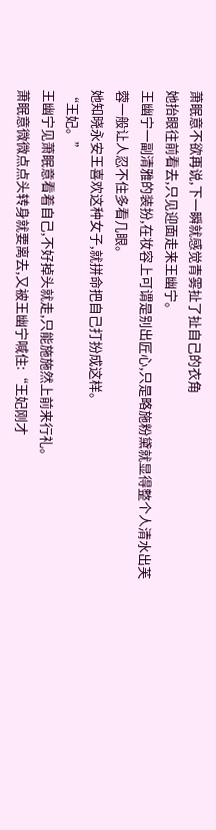萧眠意不欲再说,下一瞬就感觉青雾扯了扯自己的衣角
她抬眼往前看去,只见迎面走来王幽宁。
王幽宁一副清雅的装扮,在妆容上可谓是别出匠心,只是略施粉黛就显得整个人清水出芙蓉一般让人忍不住多看几眼。
她知晓永安王喜欢这种女子,就拼命把自己打扮成这样。
“王妃。”
王幽宁见萧眠意看着自己,不好掉头就走,只能施施然上前来行礼。
萧眠意微微点点头转身就要离去,又被王幽宁喊住:“王妃刚才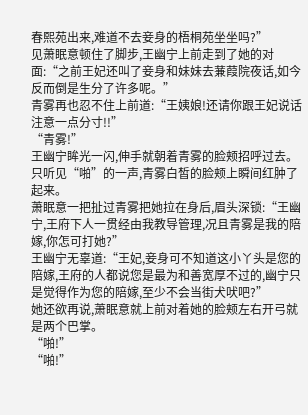春熙苑出来,难道不去妾身的梧桐苑坐坐吗?”
见萧眠意顿住了脚步,王幽宁上前走到了她的对面:“之前王妃还叫了妾身和妹妹去蒹葭院夜话,如今反而倒是生分了许多呢。”
青雾再也忍不住上前道:“王姨娘!还请你跟王妃说话注意一点分寸!!”
“青雾!”
王幽宁眸光一闪,伸手就朝着青雾的脸颊招呼过去。
只听见“啪”的一声,青雾白皙的脸颊上瞬间红肿了起来。
萧眠意一把扯过青雾把她拉在身后,眉头深锁:“王幽宁,王府下人一贯经由我教导管理,况且青雾是我的陪嫁,你怎可打她?”
王幽宁无辜道:“王妃,妾身可不知道这小丫头是您的陪嫁,王府的人都说您是最为和善宽厚不过的,幽宁只是觉得作为您的陪嫁,至少不会当街犬吠吧?”
她还欲再说,萧眠意就上前对着她的脸颊左右开弓就是两个巴掌。
“啪!”
“啪!”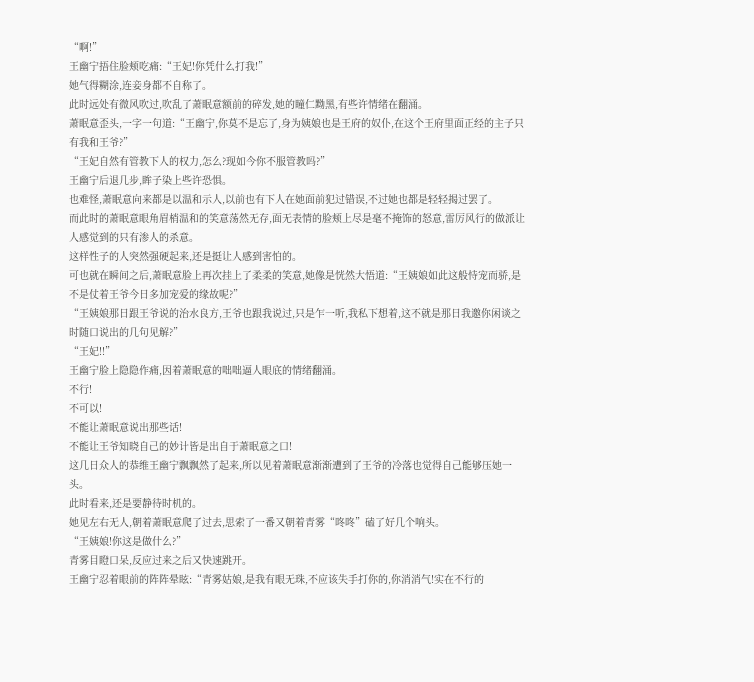“啊!”
王幽宁捂住脸颊吃痛:“王妃!你凭什么打我!”
她气得糊涂,连妾身都不自称了。
此时远处有微风吹过,吹乱了萧眠意额前的碎发,她的瞳仁黝黑,有些许情绪在翻涌。
萧眠意歪头,一字一句道:“王幽宁,你莫不是忘了,身为姨娘也是王府的奴仆,在这个王府里面正经的主子只有我和王爷?”
“王妃自然有管教下人的权力,怎么?现如今你不服管教吗?”
王幽宁后退几步,眸子染上些许恐惧。
也难怪,萧眠意向来都是以温和示人,以前也有下人在她面前犯过错误,不过她也都是轻轻揭过罢了。
而此时的萧眠意眼角眉梢温和的笑意荡然无存,面无表情的脸颊上尽是毫不掩饰的怒意,雷厉风行的做派让人感觉到的只有渗人的杀意。
这样性子的人突然强硬起来,还是挺让人感到害怕的。
可也就在瞬间之后,萧眠意脸上再次挂上了柔柔的笑意,她像是恍然大悟道:“王姨娘如此这般恃宠而骄,是不是仗着王爷今日多加宠爱的缘故呢?”
“王姨娘那日跟王爷说的治水良方,王爷也跟我说过,只是乍一听,我私下想着,这不就是那日我邀你闲谈之时随口说出的几句见解?”
“王妃!!”
王幽宁脸上隐隐作痛,因着萧眠意的咄咄逼人眼底的情绪翻涌。
不行!
不可以!
不能让萧眠意说出那些话!
不能让王爷知晓自己的妙计皆是出自于萧眠意之口!
这几日众人的恭维王幽宁飘飘然了起来,所以见着萧眠意渐渐遭到了王爷的冷落也觉得自己能够压她一头。
此时看来,还是要静待时机的。
她见左右无人,朝着萧眠意爬了过去,思索了一番又朝着青雾“咚咚”磕了好几个响头。
“王姨娘!你这是做什么?”
青雾目瞪口呆,反应过来之后又快速跳开。
王幽宁忍着眼前的阵阵晕眩:“青雾姑娘,是我有眼无珠,不应该失手打你的,你消消气!实在不行的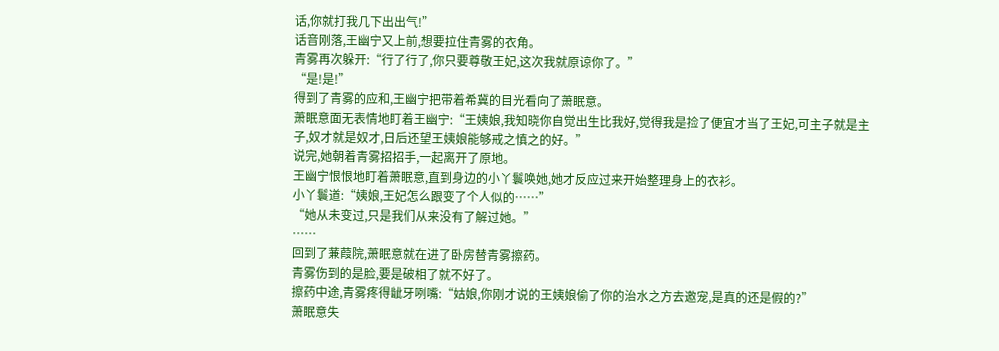话,你就打我几下出出气!”
话音刚落,王幽宁又上前,想要拉住青雾的衣角。
青雾再次躲开:“行了行了,你只要尊敬王妃,这次我就原谅你了。”
“是!是!”
得到了青雾的应和,王幽宁把带着希冀的目光看向了萧眠意。
萧眠意面无表情地盯着王幽宁:“王姨娘,我知晓你自觉出生比我好,觉得我是捡了便宜才当了王妃,可主子就是主子,奴才就是奴才,日后还望王姨娘能够戒之慎之的好。”
说完,她朝着青雾招招手,一起离开了原地。
王幽宁恨恨地盯着萧眠意,直到身边的小丫鬟唤她,她才反应过来开始整理身上的衣衫。
小丫鬟道:“姨娘,王妃怎么跟变了个人似的……”
“她从未变过,只是我们从来没有了解过她。”
……
回到了蒹葭院,萧眠意就在进了卧房替青雾擦药。
青雾伤到的是脸,要是破相了就不好了。
擦药中途,青雾疼得龇牙咧嘴:“姑娘,你刚才说的王姨娘偷了你的治水之方去邀宠,是真的还是假的?”
萧眠意失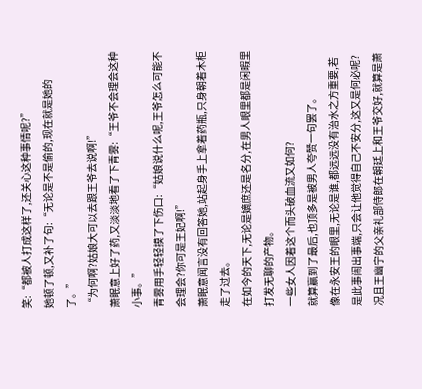笑:“都被人打成这样了,还关心这种事情呢?”
她顿了顿,又补了句:“无论是不是偷的,现在就是她的了。”
“为何啊?姑娘大可以去跟王爷去说啊!”
萧眠意上好了药,又淡淡地看了下青雾:“王爷不会理会这种小事。”
青雾用手轻轻摸了下伤口:“姑娘说什么呢,王爷怎么可能不会理会?你可是王妃啊!”
萧眠意闻言没有回答她,站起身手上拿着药瓶,只身朝着木柜走了过去。
在如今的天下,无论是嫡庶还是名分,在男人眼里都是闲暇里打发无聊的产物。
一些女人因着这个而头破血流又如何?
就算赢到了最后,也顶多是被男人夸赞一句罢了。
像在永安王的眼里,无论是谁,都远远没有治水之方重要,若是此事闹出事端,只会让他觉得自己不安分,这又是何必呢?
况且王幽宁的父亲礼部侍郎在朝廷上和王爷交好,就算是萧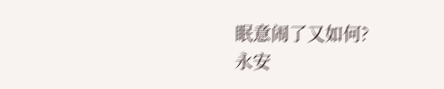眠意闹了又如何?
永安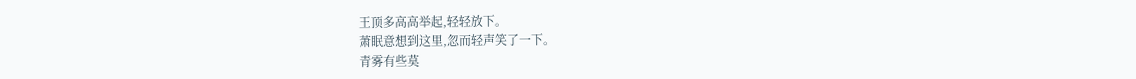王顶多高高举起,轻轻放下。
萧眠意想到这里,忽而轻声笑了一下。
青雾有些莫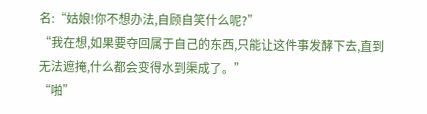名:“姑娘!你不想办法,自顾自笑什么呢?”
“我在想,如果要夺回属于自己的东西,只能让这件事发酵下去,直到无法遮掩,什么都会变得水到渠成了。”
“啪”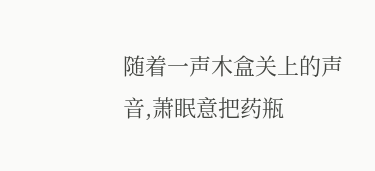随着一声木盒关上的声音,萧眠意把药瓶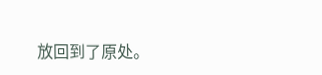放回到了原处。